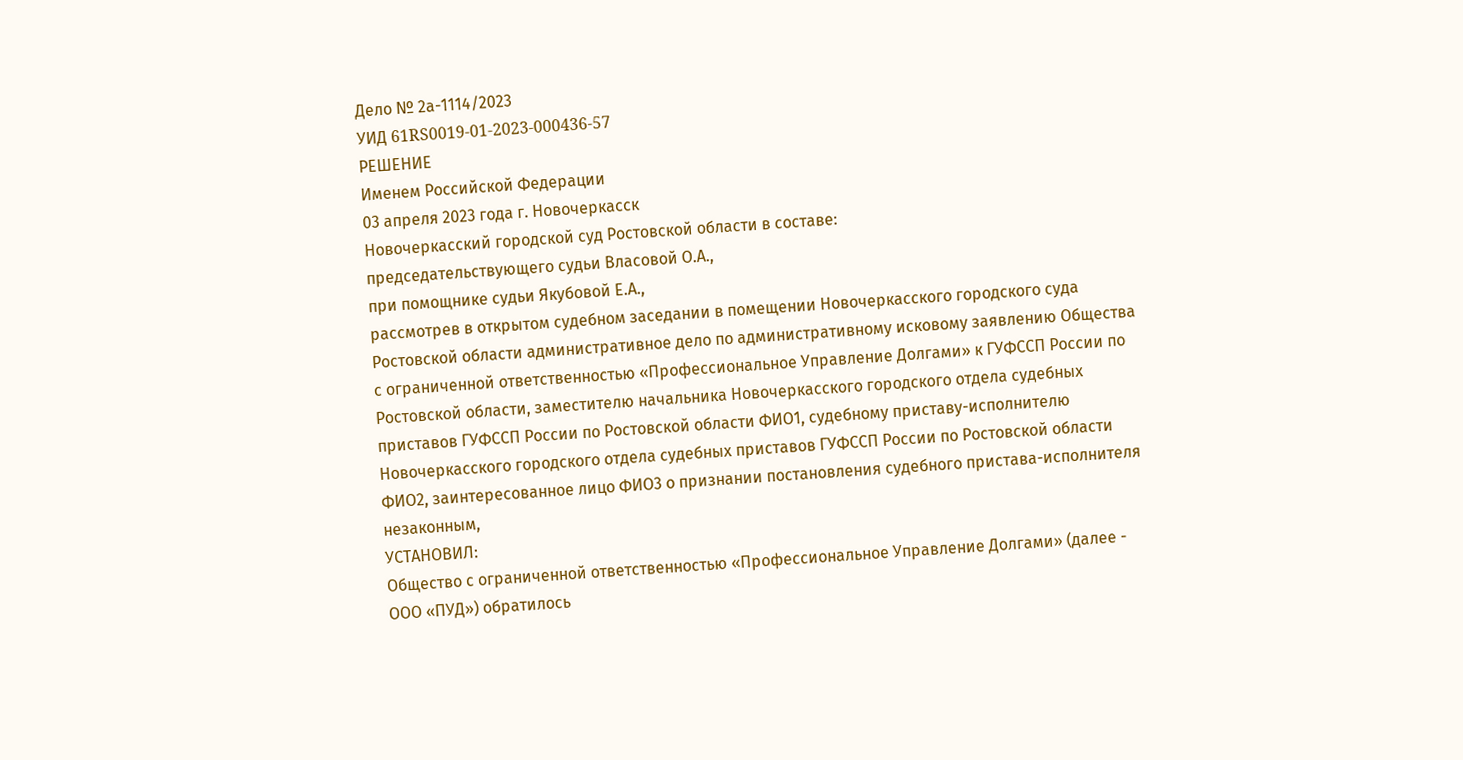Дело № 2а-1114/2023
УИД 61RS0019-01-2023-000436-57
РЕШЕНИЕ
Именем Российской Федерации
03 апреля 2023 года г. Новочеркасск
Новочеркасский городской суд Ростовской области в составе:
председательствующего судьи Власовой О.А.,
при помощнике судьи Якубовой Е.А.,
рассмотрев в открытом судебном заседании в помещении Новочеркасского городского суда Ростовской области административное дело по административному исковому заявлению Общества с ограниченной ответственностью «Профессиональное Управление Долгами» к ГУФССП России по Ростовской области, заместителю начальника Новочеркасского городского отдела судебных приставов ГУФССП России по Ростовской области ФИО1, судебному приставу-исполнителю Новочеркасского городского отдела судебных приставов ГУФССП России по Ростовской области ФИО2, заинтересованное лицо ФИО3 о признании постановления судебного пристава-исполнителя незаконным,
УСТАНОВИЛ:
Общество с ограниченной ответственностью «Профессиональное Управление Долгами» (далее - ООО «ПУД») обратилось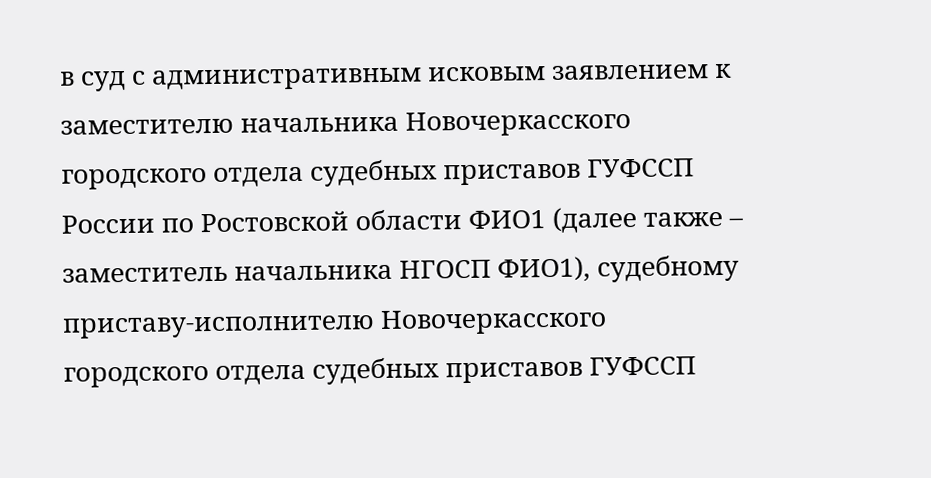в суд с административным исковым заявлением к заместителю начальника Новочеркасского городского отдела судебных приставов ГУФССП России по Ростовской области ФИО1 (далее также – заместитель начальника НГОСП ФИО1), судебному приставу-исполнителю Новочеркасского городского отдела судебных приставов ГУФССП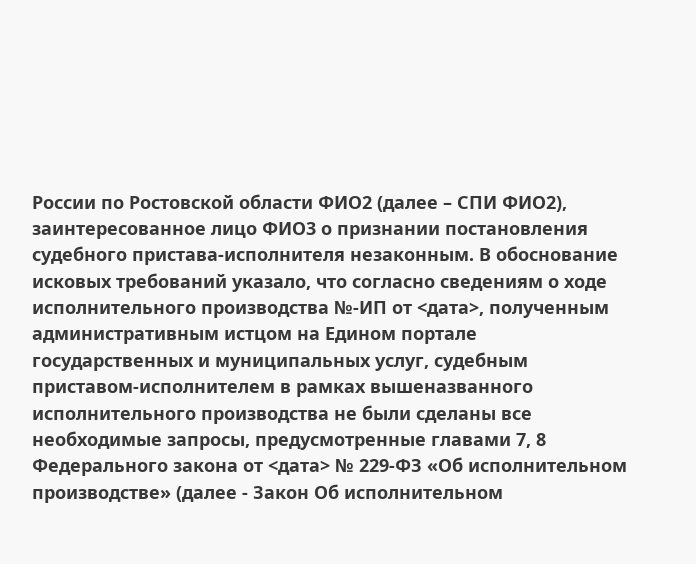России по Ростовской области ФИО2 (далее – СПИ ФИО2), заинтересованное лицо ФИО3 о признании постановления судебного пристава-исполнителя незаконным. В обоснование исковых требований указало, что согласно сведениям о ходе исполнительного производства №-ИП от <дата>, полученным административным истцом на Едином портале государственных и муниципальных услуг, судебным приставом-исполнителем в рамках вышеназванного исполнительного производства не были сделаны все необходимые запросы, предусмотренные главами 7, 8 Федерального закона от <дата> № 229-ФЗ «Об исполнительном производстве» (далее - Закон Об исполнительном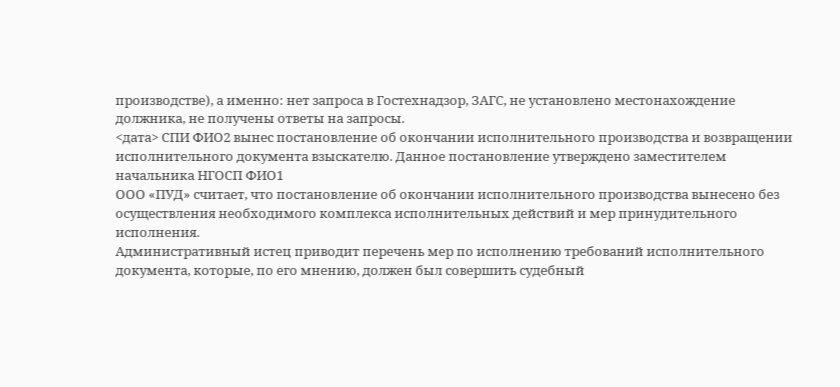производстве), а именно: нет запроса в Гостехнадзор, ЗАГС, не установлено местонахождение должника, не получены ответы на запросы.
<дата> СПИ ФИО2 вынес постановление об окончании исполнительного производства и возвращении исполнительного документа взыскателю. Данное постановление утверждено заместителем начальника НГОСП ФИО1
ООО «ПУД» считает, что постановление об окончании исполнительного производства вынесено без осуществления необходимого комплекса исполнительных действий и мер принудительного исполнения.
Административный истец приводит перечень мер по исполнению требований исполнительного документа, которые, по его мнению, должен был совершить судебный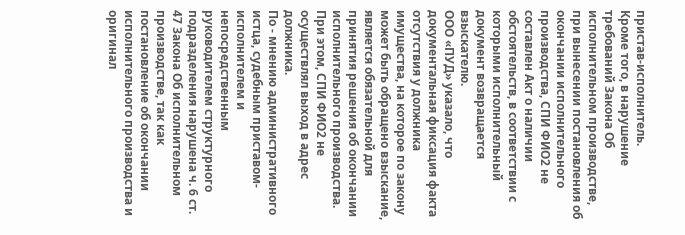пристав-исполнитель.
Кроме того, в нарушение требований Закона Об исполнительном производстве, при вынесении постановления об окончании исполнительного производства, СПИ ФИО2 не составлен Акт о наличии обстоятельств, в соответствии с которыми исполнительный документ возвращается взыскателю.
ООО «ПУД» указало, что документальная фиксация факта отсутствия у должника имущества, на которое по закону может быть обращено взыскание, является обязательной для принятия решения об окончании исполнительного производства. При этом, СПИ ФИО2 не осуществлял выход в адрес должника.
По - мнению административного истца, судебным приставом-исполнителем и непосредственным руководителем структурного подразделения нарушена ч. 6 ст. 47 Закона Об исполнительном производстве, так как постановление об окончании исполнительного производства и оригинал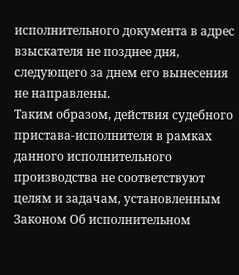исполнительного документа в адрес взыскателя не позднее дня, следующего за днем его вынесения не направлены.
Таким образом, действия судебного пристава-исполнителя в рамках данного исполнительного производства не соответствуют целям и задачам, установленным Законом Об исполнительном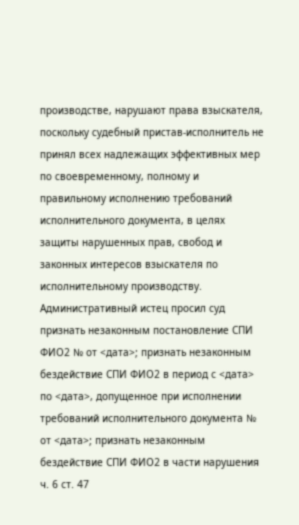производстве, нарушают права взыскателя, поскольку судебный пристав-исполнитель не принял всех надлежащих эффективных мер по своевременному, полному и правильному исполнению требований исполнительного документа, в целях защиты нарушенных прав, свобод и законных интересов взыскателя по исполнительному производству.
Административный истец просил суд признать незаконным постановление СПИ ФИО2 № от <дата>; признать незаконным бездействие СПИ ФИО2 в период с <дата> по <дата>, допущенное при исполнении требований исполнительного документа № от <дата>; признать незаконным бездействие СПИ ФИО2 в части нарушения ч. 6 ст. 47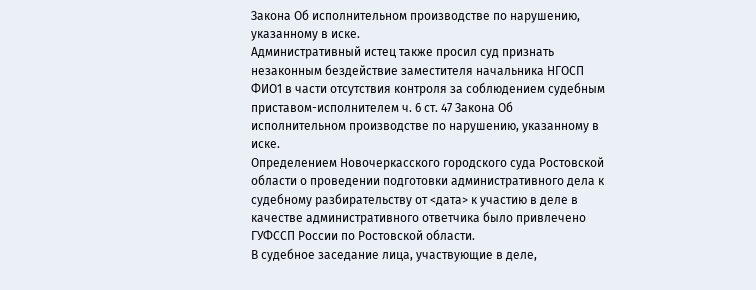Закона Об исполнительном производстве по нарушению, указанному в иске.
Административный истец также просил суд признать незаконным бездействие заместителя начальника НГОСП ФИО1 в части отсутствия контроля за соблюдением судебным приставом-исполнителем ч. 6 ст. 47 Закона Об исполнительном производстве по нарушению, указанному в иске.
Определением Новочеркасского городского суда Ростовской области о проведении подготовки административного дела к судебному разбирательству от <дата> к участию в деле в качестве административного ответчика было привлечено ГУФССП России по Ростовской области.
В судебное заседание лица, участвующие в деле,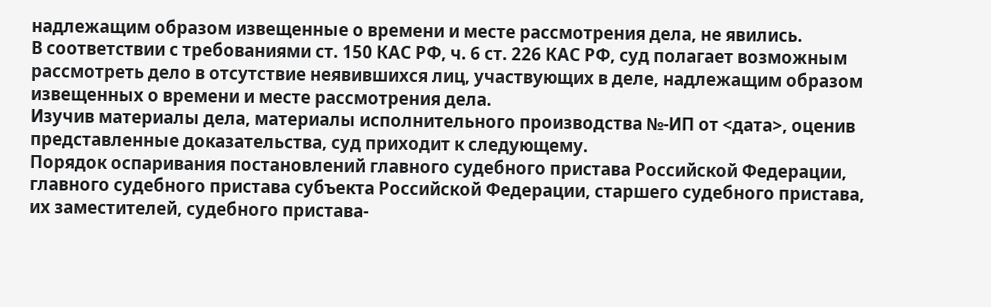надлежащим образом извещенные о времени и месте рассмотрения дела, не явились.
В соответствии с требованиями ст. 150 КАС РФ, ч. 6 ст. 226 КАС РФ, суд полагает возможным рассмотреть дело в отсутствие неявившихся лиц, участвующих в деле, надлежащим образом извещенных о времени и месте рассмотрения дела.
Изучив материалы дела, материалы исполнительного производства №-ИП от <дата>, оценив представленные доказательства, суд приходит к следующему.
Порядок оспаривания постановлений главного судебного пристава Российской Федерации, главного судебного пристава субъекта Российской Федерации, старшего судебного пристава, их заместителей, судебного пристава-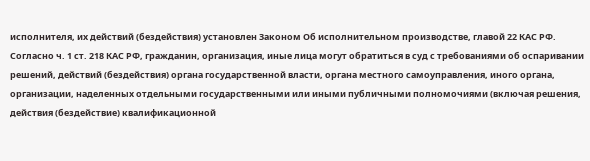исполнителя, их действий (бездействия) установлен Законом Об исполнительном производстве, главой 22 КАС РФ.
Согласно ч. 1 ст. 218 КАС РФ, гражданин, организация, иные лица могут обратиться в суд с требованиями об оспаривании решений, действий (бездействия) органа государственной власти, органа местного самоуправления, иного органа, организации, наделенных отдельными государственными или иными публичными полномочиями (включая решения, действия (бездействие) квалификационной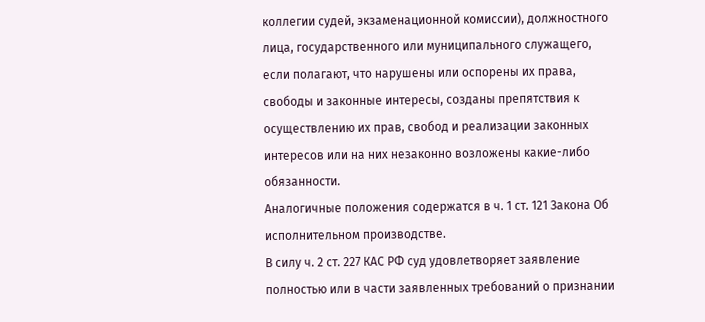коллегии судей, экзаменационной комиссии), должностного лица, государственного или муниципального служащего, если полагают, что нарушены или оспорены их права, свободы и законные интересы, созданы препятствия к осуществлению их прав, свобод и реализации законных интересов или на них незаконно возложены какие-либо обязанности.
Аналогичные положения содержатся в ч. 1 ст. 121 Закона Об исполнительном производстве.
В силу ч. 2 ст. 227 КАС РФ суд удовлетворяет заявление полностью или в части заявленных требований о признании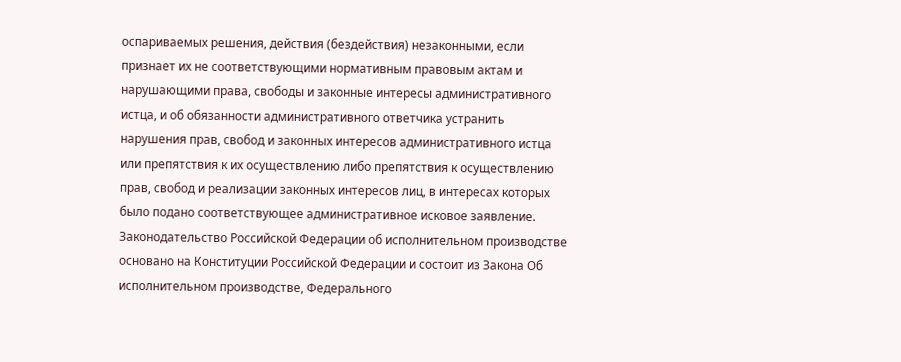оспариваемых решения, действия (бездействия) незаконными, если признает их не соответствующими нормативным правовым актам и нарушающими права, свободы и законные интересы административного истца, и об обязанности административного ответчика устранить нарушения прав, свобод и законных интересов административного истца или препятствия к их осуществлению либо препятствия к осуществлению прав, свобод и реализации законных интересов лиц, в интересах которых было подано соответствующее административное исковое заявление.
Законодательство Российской Федерации об исполнительном производстве основано на Конституции Российской Федерации и состоит из Закона Об исполнительном производстве, Федерального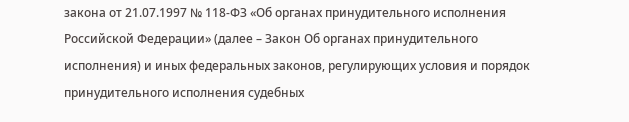закона от 21.07.1997 № 118-ФЗ «Об органах принудительного исполнения Российской Федерации» (далее – Закон Об органах принудительного исполнения) и иных федеральных законов, регулирующих условия и порядок принудительного исполнения судебных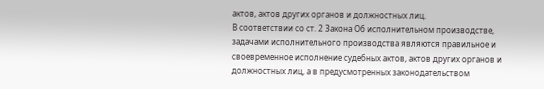актов, актов других органов и должностных лиц.
В соответствии со ст. 2 Закона Об исполнительном производстве, задачами исполнительного производства являются правильное и своевременное исполнение судебных актов, актов других органов и должностных лиц, а в предусмотренных законодательством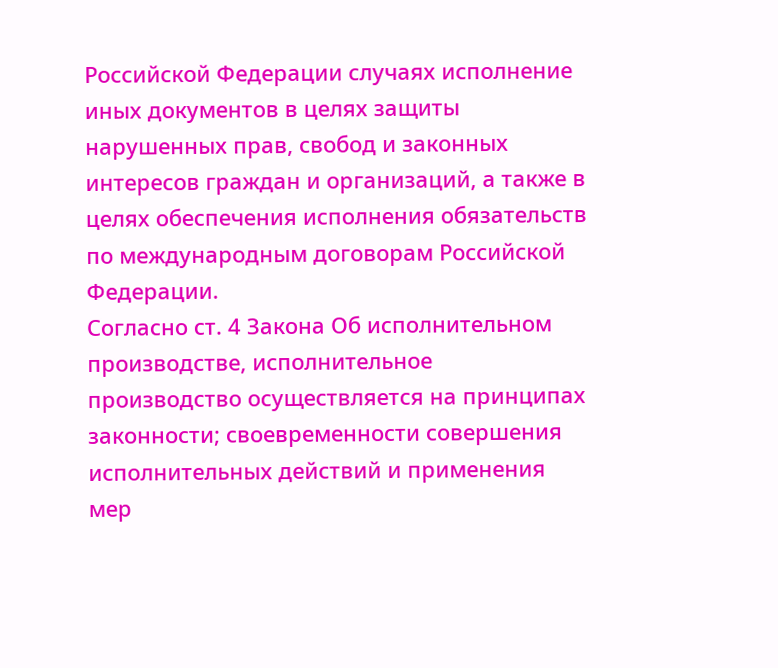Российской Федерации случаях исполнение иных документов в целях защиты нарушенных прав, свобод и законных интересов граждан и организаций, а также в целях обеспечения исполнения обязательств по международным договорам Российской Федерации.
Согласно ст. 4 Закона Об исполнительном производстве, исполнительное производство осуществляется на принципах законности; своевременности совершения исполнительных действий и применения мер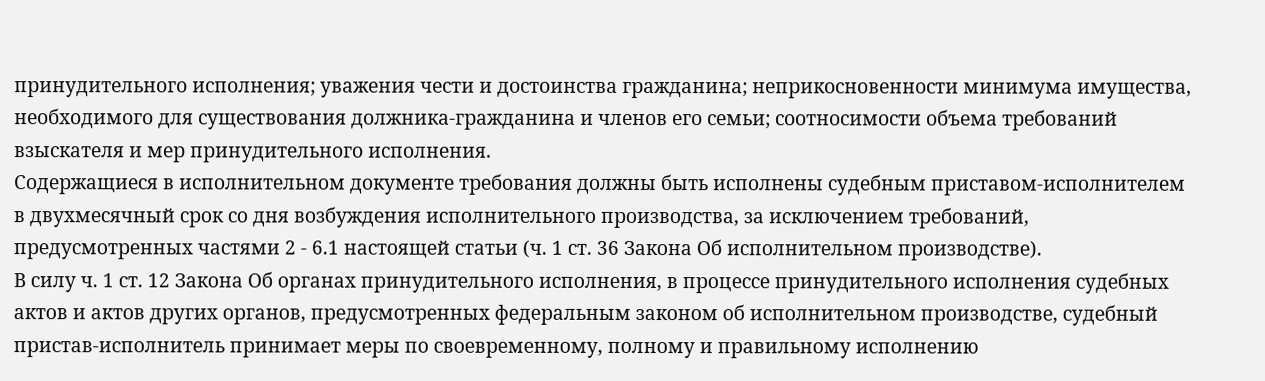принудительного исполнения; уважения чести и достоинства гражданина; неприкосновенности минимума имущества, необходимого для существования должника-гражданина и членов его семьи; соотносимости объема требований взыскателя и мер принудительного исполнения.
Содержащиеся в исполнительном документе требования должны быть исполнены судебным приставом-исполнителем в двухмесячный срок со дня возбуждения исполнительного производства, за исключением требований, предусмотренных частями 2 - 6.1 настоящей статьи (ч. 1 ст. 36 Закона Об исполнительном производстве).
В силу ч. 1 ст. 12 Закона Об органах принудительного исполнения, в процессе принудительного исполнения судебных актов и актов других органов, предусмотренных федеральным законом об исполнительном производстве, судебный пристав-исполнитель принимает меры по своевременному, полному и правильному исполнению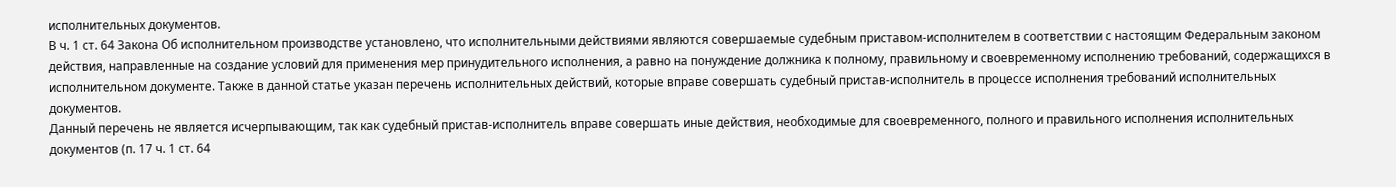исполнительных документов.
В ч. 1 ст. 64 Закона Об исполнительном производстве установлено, что исполнительными действиями являются совершаемые судебным приставом-исполнителем в соответствии с настоящим Федеральным законом действия, направленные на создание условий для применения мер принудительного исполнения, а равно на понуждение должника к полному, правильному и своевременному исполнению требований, содержащихся в исполнительном документе. Также в данной статье указан перечень исполнительных действий, которые вправе совершать судебный пристав-исполнитель в процессе исполнения требований исполнительных документов.
Данный перечень не является исчерпывающим, так как судебный пристав-исполнитель вправе совершать иные действия, необходимые для своевременного, полного и правильного исполнения исполнительных документов (п. 17 ч. 1 ст. 64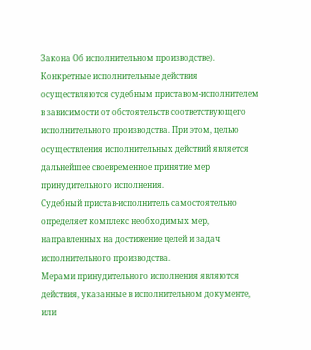Закона Об исполнительном производстве).
Конкретные исполнительные действия осуществляются судебным приставом-исполнителем в зависимости от обстоятельств соответствующего исполнительного производства. При этом, целью осуществления исполнительных действий является дальнейшее своевременное принятие мер принудительного исполнения.
Судебный пристав-исполнитель самостоятельно определяет комплекс необходимых мер, направленных на достижение целей и задач исполнительного производства.
Мерами принудительного исполнения являются действия, указанные в исполнительном документе, или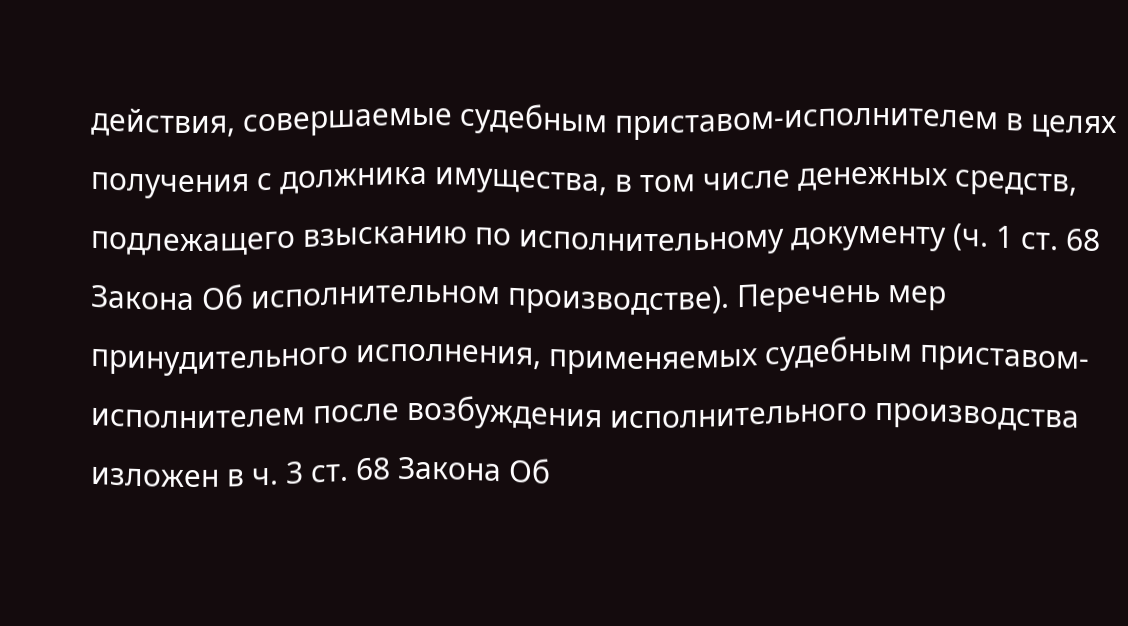действия, совершаемые судебным приставом-исполнителем в целях получения с должника имущества, в том числе денежных средств, подлежащего взысканию по исполнительному документу (ч. 1 ст. 68 Закона Об исполнительном производстве). Перечень мер принудительного исполнения, применяемых судебным приставом-исполнителем после возбуждения исполнительного производства изложен в ч. 3 ст. 68 Закона Об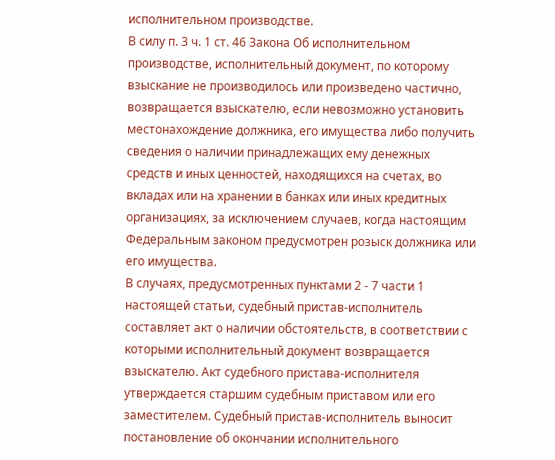исполнительном производстве.
В силу п. 3 ч. 1 ст. 46 Закона Об исполнительном производстве, исполнительный документ, по которому взыскание не производилось или произведено частично, возвращается взыскателю, если невозможно установить местонахождение должника, его имущества либо получить сведения о наличии принадлежащих ему денежных средств и иных ценностей, находящихся на счетах, во вкладах или на хранении в банках или иных кредитных организациях, за исключением случаев, когда настоящим Федеральным законом предусмотрен розыск должника или его имущества.
В случаях, предусмотренных пунктами 2 - 7 части 1 настоящей статьи, судебный пристав-исполнитель составляет акт о наличии обстоятельств, в соответствии с которыми исполнительный документ возвращается взыскателю. Акт судебного пристава-исполнителя утверждается старшим судебным приставом или его заместителем. Судебный пристав-исполнитель выносит постановление об окончании исполнительного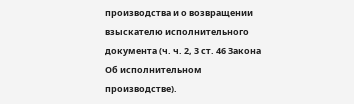производства и о возвращении взыскателю исполнительного документа (ч. ч. 2, 3 ст. 46 Закона Об исполнительном производстве).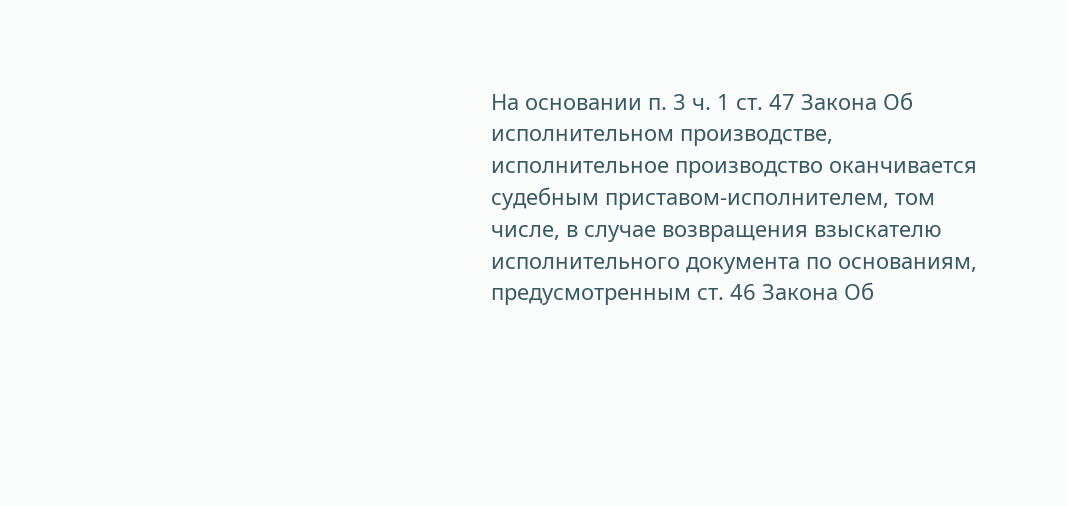На основании п. 3 ч. 1 ст. 47 Закона Об исполнительном производстве, исполнительное производство оканчивается судебным приставом-исполнителем, том числе, в случае возвращения взыскателю исполнительного документа по основаниям, предусмотренным ст. 46 Закона Об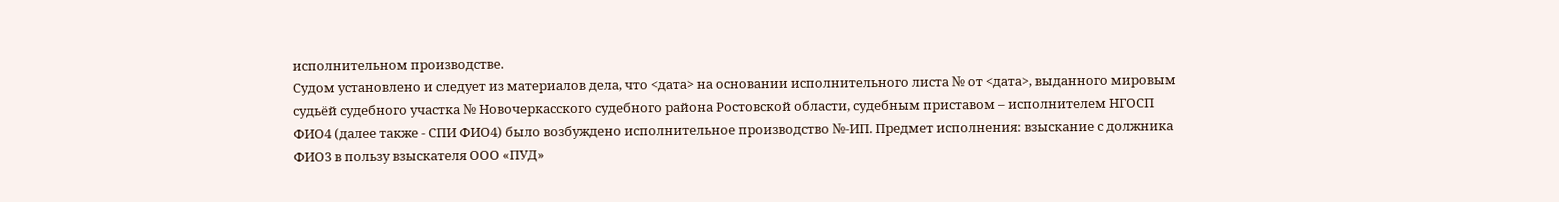исполнительном производстве.
Судом установлено и следует из материалов дела, что <дата> на основании исполнительного листа № от <дата>, выданного мировым судьёй судебного участка № Новочеркасского судебного района Ростовской области, судебным приставом – исполнителем НГОСП ФИО4 (далее также - СПИ ФИО4) было возбуждено исполнительное производство №-ИП. Предмет исполнения: взыскание с должника ФИО3 в пользу взыскателя ООО «ПУД»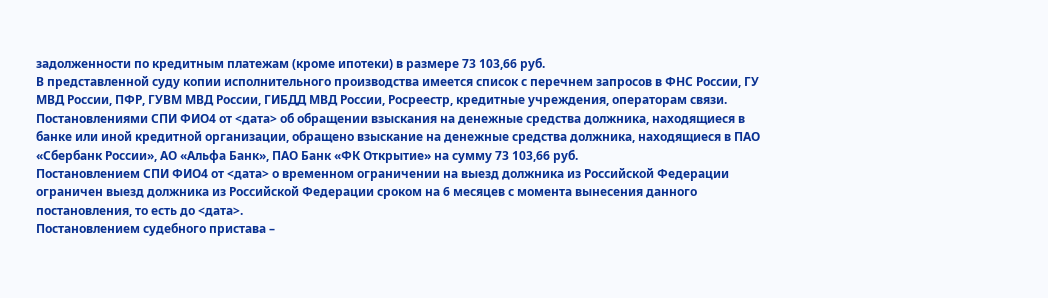задолженности по кредитным платежам (кроме ипотеки) в размере 73 103,66 руб.
В представленной суду копии исполнительного производства имеется список с перечнем запросов в ФНС России, ГУ МВД России, ПФР, ГУВМ МВД России, ГИБДД МВД России, Росреестр, кредитные учреждения, операторам связи.
Постановлениями СПИ ФИО4 от <дата> об обращении взыскания на денежные средства должника, находящиеся в банке или иной кредитной организации, обращено взыскание на денежные средства должника, находящиеся в ПАО «Сбербанк России», АО «Альфа Банк», ПАО Банк «ФК Открытие» на сумму 73 103,66 руб.
Постановлением СПИ ФИО4 от <дата> о временном ограничении на выезд должника из Российской Федерации ограничен выезд должника из Российской Федерации сроком на 6 месяцев с момента вынесения данного постановления, то есть до <дата>.
Постановлением судебного пристава –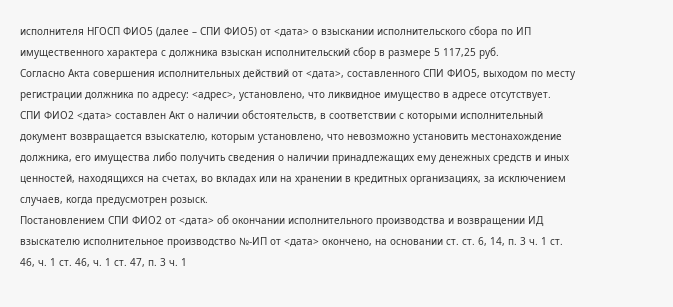исполнителя НГОСП ФИО5 (далее – СПИ ФИО5) от <дата> о взыскании исполнительского сбора по ИП имущественного характера с должника взыскан исполнительский сбор в размере 5 117,25 руб.
Согласно Акта совершения исполнительных действий от <дата>, составленного СПИ ФИО5, выходом по месту регистрации должника по адресу: <адрес>, установлено, что ликвидное имущество в адресе отсутствует.
СПИ ФИО2 <дата> составлен Акт о наличии обстоятельств, в соответствии с которыми исполнительный документ возвращается взыскателю, которым установлено, что невозможно установить местонахождение должника, его имущества либо получить сведения о наличии принадлежащих ему денежных средств и иных ценностей, находящихся на счетах, во вкладах или на хранении в кредитных организациях, за исключением случаев, когда предусмотрен розыск.
Постановлением СПИ ФИО2 от <дата> об окончании исполнительного производства и возвращении ИД взыскателю исполнительное производство №-ИП от <дата> окончено, на основании ст. ст. 6, 14, п. 3 ч. 1 ст. 46, ч. 1 ст. 46, ч. 1 ст. 47, п. 3 ч. 1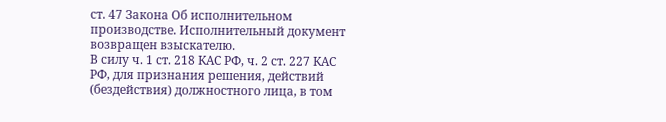ст. 47 Закона Об исполнительном производстве. Исполнительный документ возвращен взыскателю.
В силу ч. 1 ст. 218 КАС РФ, ч. 2 ст. 227 КАС РФ, для признания решения, действий (бездействия) должностного лица, в том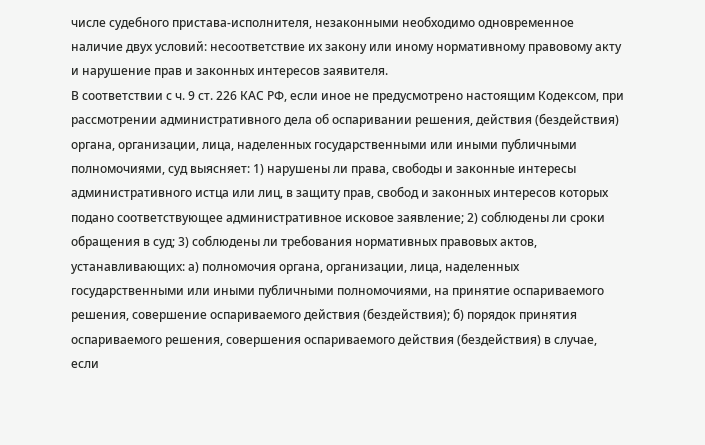числе судебного пристава-исполнителя, незаконными необходимо одновременное наличие двух условий: несоответствие их закону или иному нормативному правовому акту и нарушение прав и законных интересов заявителя.
В соответствии с ч. 9 ст. 226 КАС РФ, если иное не предусмотрено настоящим Кодексом, при рассмотрении административного дела об оспаривании решения, действия (бездействия) органа, организации, лица, наделенных государственными или иными публичными полномочиями, суд выясняет: 1) нарушены ли права, свободы и законные интересы административного истца или лиц, в защиту прав, свобод и законных интересов которых подано соответствующее административное исковое заявление; 2) соблюдены ли сроки обращения в суд; 3) соблюдены ли требования нормативных правовых актов, устанавливающих: а) полномочия органа, организации, лица, наделенных государственными или иными публичными полномочиями, на принятие оспариваемого решения, совершение оспариваемого действия (бездействия); б) порядок принятия оспариваемого решения, совершения оспариваемого действия (бездействия) в случае, если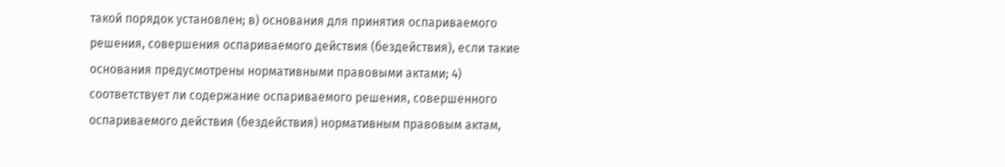такой порядок установлен; в) основания для принятия оспариваемого решения, совершения оспариваемого действия (бездействия), если такие основания предусмотрены нормативными правовыми актами; 4) соответствует ли содержание оспариваемого решения, совершенного оспариваемого действия (бездействия) нормативным правовым актам,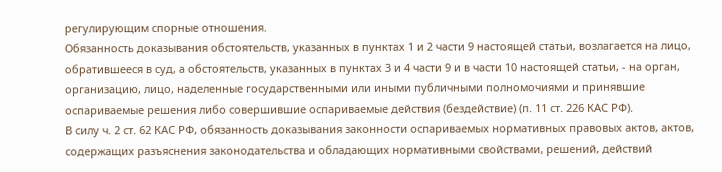регулирующим спорные отношения.
Обязанность доказывания обстоятельств, указанных в пунктах 1 и 2 части 9 настоящей статьи, возлагается на лицо, обратившееся в суд, а обстоятельств, указанных в пунктах 3 и 4 части 9 и в части 10 настоящей статьи, - на орган, организацию, лицо, наделенные государственными или иными публичными полномочиями и принявшие оспариваемые решения либо совершившие оспариваемые действия (бездействие) (п. 11 ст. 226 КАС РФ).
В силу ч. 2 ст. 62 КАС РФ, обязанность доказывания законности оспариваемых нормативных правовых актов, актов, содержащих разъяснения законодательства и обладающих нормативными свойствами, решений, действий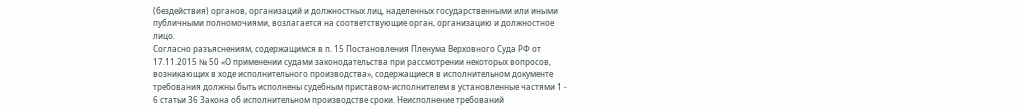(бездействия) органов, организаций и должностных лиц, наделенных государственными или иными публичными полномочиями, возлагается на соответствующие орган, организацию и должностное лицо.
Согласно разъяснениям, содержащимся в п. 15 Постановления Пленума Верховного Суда РФ от 17.11.2015 № 50 «О применении судами законодательства при рассмотрении некоторых вопросов, возникающих в ходе исполнительного производства», содержащиеся в исполнительном документе требования должны быть исполнены судебным приставом-исполнителем в установленные частями 1 - 6 статьи 36 Закона об исполнительном производстве сроки. Неисполнение требований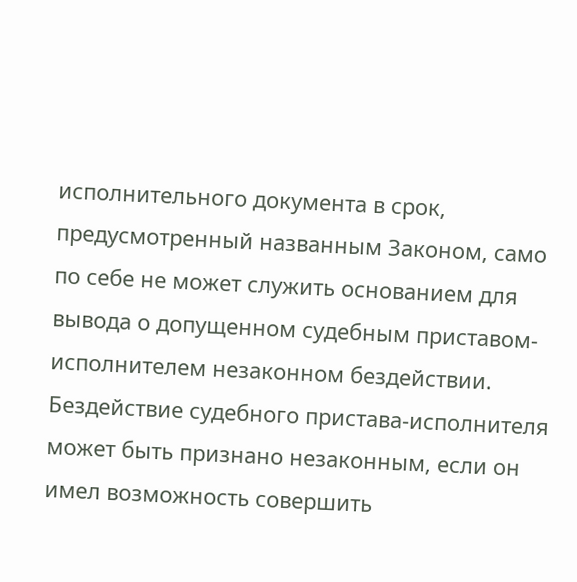исполнительного документа в срок, предусмотренный названным Законом, само по себе не может служить основанием для вывода о допущенном судебным приставом-исполнителем незаконном бездействии. Бездействие судебного пристава-исполнителя может быть признано незаконным, если он имел возможность совершить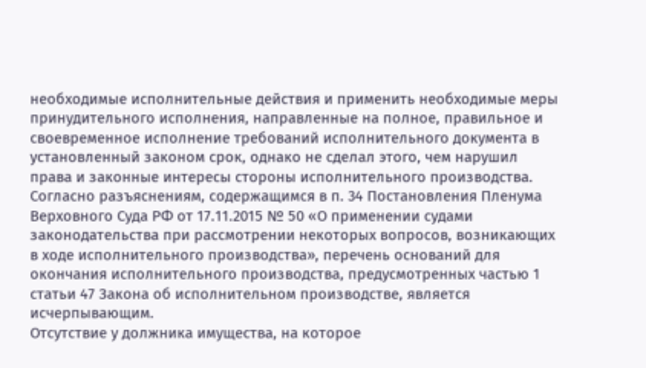необходимые исполнительные действия и применить необходимые меры принудительного исполнения, направленные на полное, правильное и своевременное исполнение требований исполнительного документа в установленный законом срок, однако не сделал этого, чем нарушил права и законные интересы стороны исполнительного производства.
Согласно разъяснениям, содержащимся в п. 34 Постановления Пленума Верховного Суда РФ от 17.11.2015 № 50 «О применении судами законодательства при рассмотрении некоторых вопросов, возникающих в ходе исполнительного производства», перечень оснований для окончания исполнительного производства, предусмотренных частью 1 статьи 47 Закона об исполнительном производстве, является исчерпывающим.
Отсутствие у должника имущества, на которое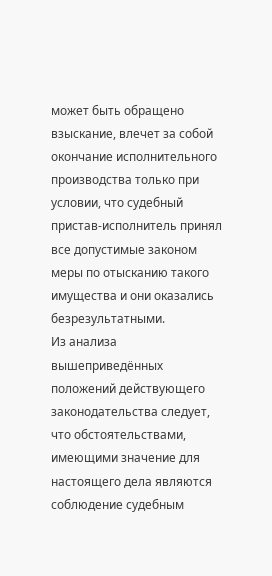может быть обращено взыскание, влечет за собой окончание исполнительного производства только при условии, что судебный пристав-исполнитель принял все допустимые законом меры по отысканию такого имущества и они оказались безрезультатными.
Из анализа вышеприведённых положений действующего законодательства следует, что обстоятельствами, имеющими значение для настоящего дела являются соблюдение судебным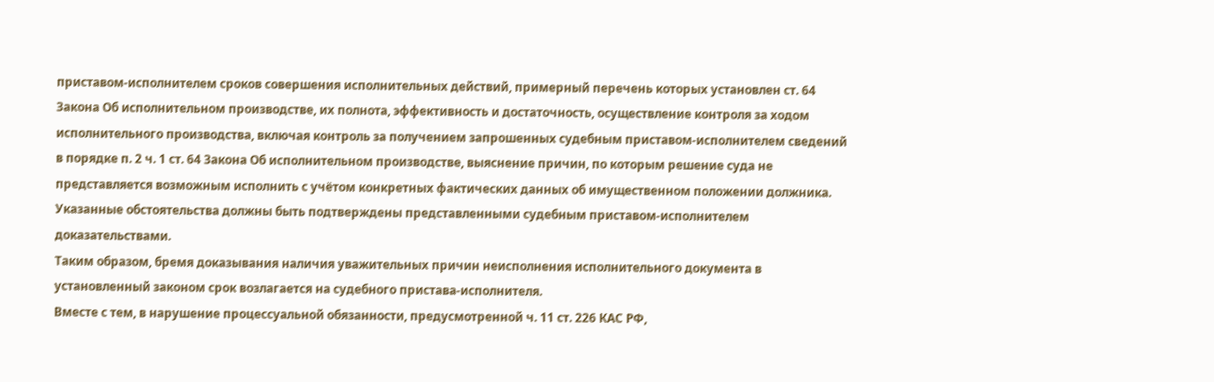приставом-исполнителем сроков совершения исполнительных действий, примерный перечень которых установлен ст. 64 Закона Об исполнительном производстве, их полнота, эффективность и достаточность, осуществление контроля за ходом исполнительного производства, включая контроль за получением запрошенных судебным приставом-исполнителем cведений в порядке п. 2 ч. 1 ст. 64 Закона Об исполнительном производстве, выяснение причин, по которым решение суда не представляется возможным исполнить с учётом конкретных фактических данных об имущественном положении должника. Указанные обстоятельства должны быть подтверждены представленными судебным приставом-исполнителем доказательствами.
Таким образом, бремя доказывания наличия уважительных причин неисполнения исполнительного документа в установленный законом срок возлагается на судебного пристава-исполнителя.
Вместе с тем, в нарушение процессуальной обязанности, предусмотренной ч. 11 ст. 226 КАС РФ,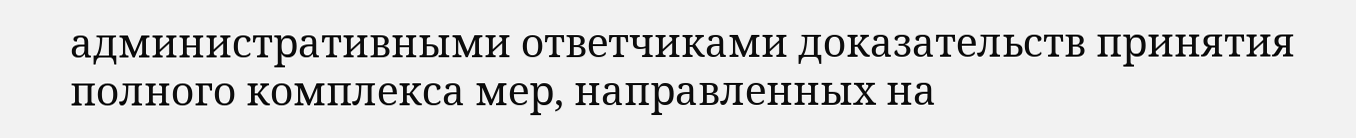административными ответчиками доказательств принятия полного комплекса мер, направленных на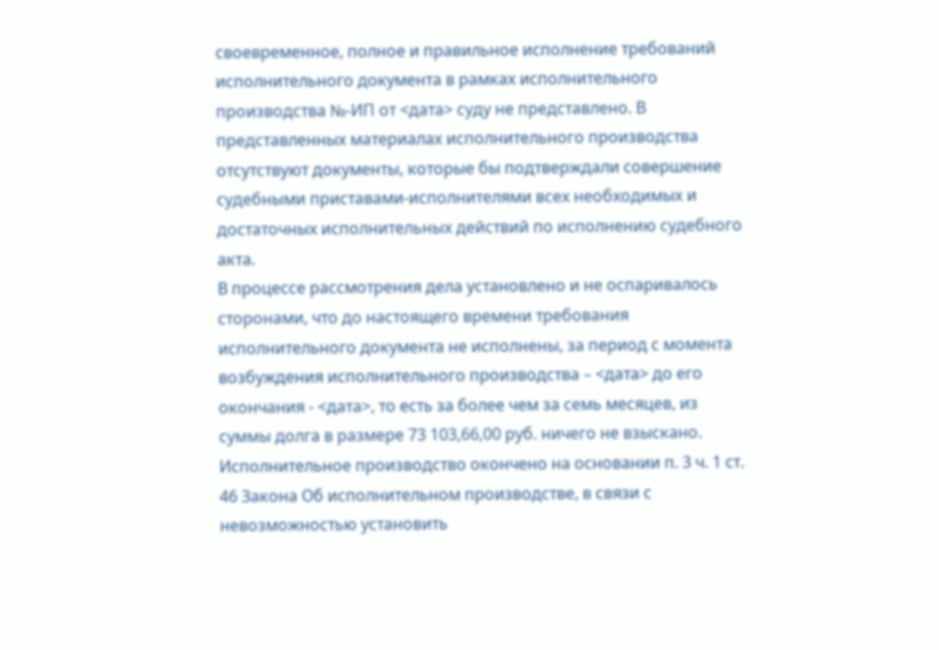своевременное, полное и правильное исполнение требований исполнительного документа в рамках исполнительного производства №-ИП от <дата> суду не представлено. В представленных материалах исполнительного производства отсутствуют документы, которые бы подтверждали совершение судебными приставами-исполнителями всех необходимых и достаточных исполнительных действий по исполнению судебного акта.
В процессе рассмотрения дела установлено и не оспаривалось сторонами, что до настоящего времени требования исполнительного документа не исполнены, за период с момента возбуждения исполнительного производства – <дата> до его окончания - <дата>, то есть за более чем за семь месяцев, из суммы долга в размере 73 103,66,00 руб. ничего не взыскано.
Исполнительное производство окончено на основании п. 3 ч. 1 ст. 46 Закона Об исполнительном производстве, в связи с невозможностью установить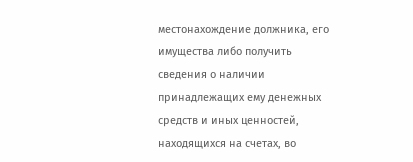местонахождение должника, его имущества либо получить сведения о наличии принадлежащих ему денежных средств и иных ценностей, находящихся на счетах, во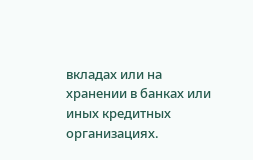вкладах или на хранении в банках или иных кредитных организациях.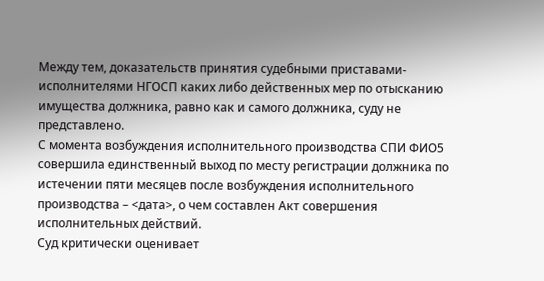Между тем, доказательств принятия судебными приставами-исполнителями НГОСП каких либо действенных мер по отысканию имущества должника, равно как и самого должника, суду не представлено.
С момента возбуждения исполнительного производства СПИ ФИО5 совершила единственный выход по месту регистрации должника по истечении пяти месяцев после возбуждения исполнительного производства – <дата>, о чем составлен Акт совершения исполнительных действий.
Суд критически оценивает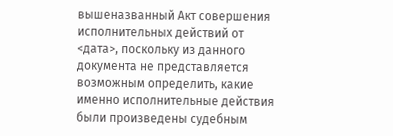вышеназванный Акт совершения исполнительных действий от <дата>, поскольку из данного документа не представляется возможным определить, какие именно исполнительные действия были произведены судебным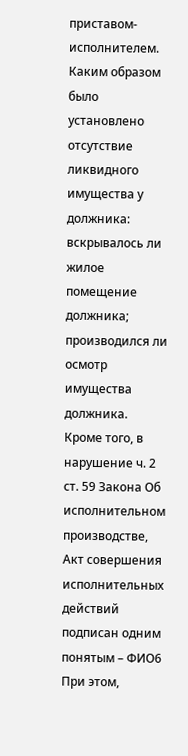приставом-исполнителем. Каким образом было установлено отсутствие ликвидного имущества у должника: вскрывалось ли жилое помещение должника; производился ли осмотр имущества должника.
Кроме того, в нарушение ч. 2 ст. 59 Закона Об исполнительном производстве, Акт совершения исполнительных действий подписан одним понятым – ФИО6 При этом,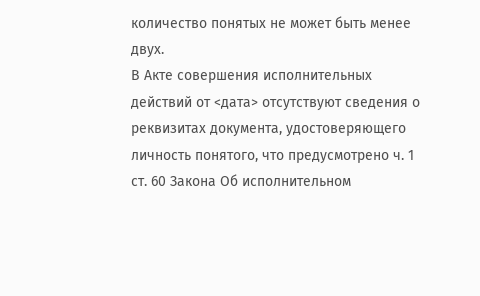количество понятых не может быть менее двух.
В Акте совершения исполнительных действий от <дата> отсутствуют сведения о реквизитах документа, удостоверяющего личность понятого, что предусмотрено ч. 1 ст. 60 Закона Об исполнительном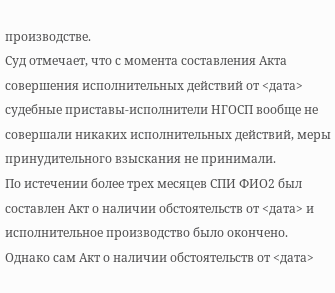производстве.
Суд отмечает, что с момента составления Акта совершения исполнительных действий от <дата> судебные приставы-исполнители НГОСП вообще не совершали никаких исполнительных действий, меры принудительного взыскания не принимали.
По истечении более трех месяцев СПИ ФИО2 был составлен Акт о наличии обстоятельств от <дата> и исполнительное производство было окончено. Однако сам Акт о наличии обстоятельств от <дата>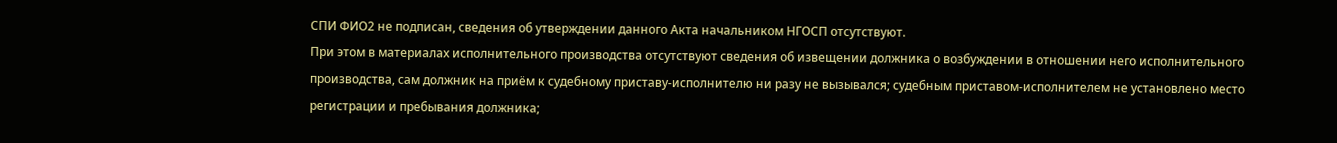СПИ ФИО2 не подписан, сведения об утверждении данного Акта начальником НГОСП отсутствуют.
При этом в материалах исполнительного производства отсутствуют сведения об извещении должника о возбуждении в отношении него исполнительного производства, сам должник на приём к судебному приставу-исполнителю ни разу не вызывался; судебным приставом-исполнителем не установлено место регистрации и пребывания должника;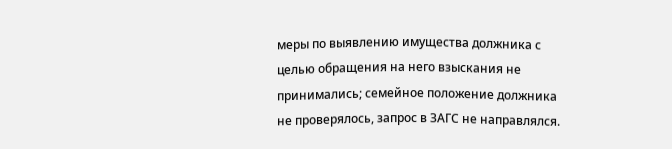меры по выявлению имущества должника с целью обращения на него взыскания не принимались; семейное положение должника не проверялось, запрос в ЗАГС не направлялся.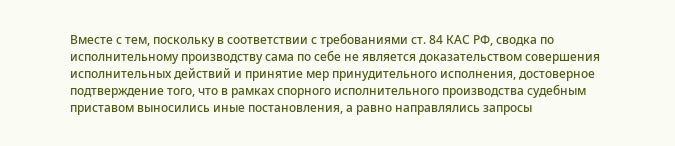Вместе с тем, поскольку в соответствии с требованиями ст. 84 КАС РФ, сводка по исполнительному производству сама по себе не является доказательством совершения исполнительных действий и принятие мер принудительного исполнения, достоверное подтверждение того, что в рамках спорного исполнительного производства судебным приставом выносились иные постановления, а равно направлялись запросы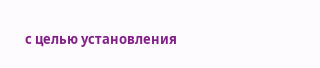с целью установления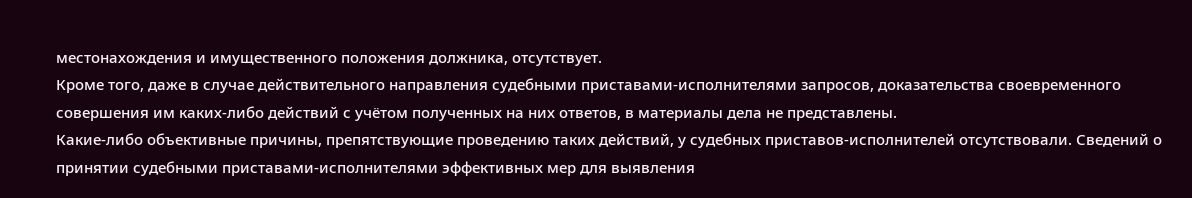местонахождения и имущественного положения должника, отсутствует.
Кроме того, даже в случае действительного направления судебными приставами-исполнителями запросов, доказательства своевременного совершения им каких-либо действий с учётом полученных на них ответов, в материалы дела не представлены.
Какие-либо объективные причины, препятствующие проведению таких действий, у судебных приставов-исполнителей отсутствовали. Cведений о принятии судебными приставами-исполнителями эффективных мер для выявления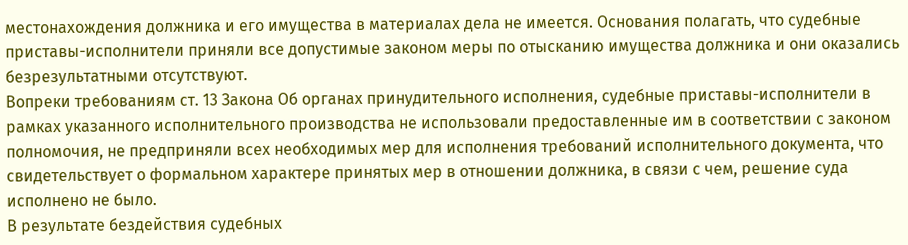местонахождения должника и его имущества в материалах дела не имеется. Основания полагать, что судебные приставы-исполнители приняли все допустимые законом меры по отысканию имущества должника и они оказались безрезультатными отсутствуют.
Вопреки требованиям ст. 13 Закона Об органах принудительного исполнения, судебные приставы-исполнители в рамках указанного исполнительного производства не использовали предоставленные им в соответствии с законом полномочия, не предприняли всех необходимых мер для исполнения требований исполнительного документа, что свидетельствует о формальном характере принятых мер в отношении должника, в связи с чем, решение суда исполнено не было.
В результате бездействия судебных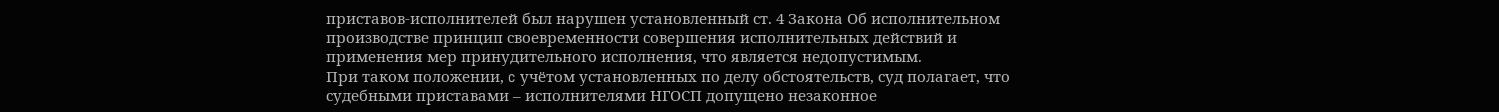приставов-исполнителей был нарушен установленный ст. 4 Закона Об исполнительном производстве принцип своевременности совершения исполнительных действий и применения мер принудительного исполнения, что является недопустимым.
При таком положении, c учётом установленных по делу обстоятельств, суд полагает, что судебными приставами – исполнителями НГОСП допущено незаконное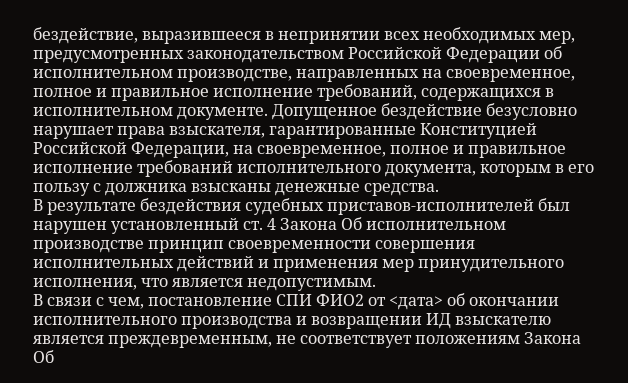бездействие, выразившееся в непринятии всех необходимых мер, предусмотренных законодательством Российской Федерации об исполнительном производстве, направленных на своевременное, полное и правильное исполнение требований, содержащихся в исполнительном документе. Допущенное бездействие безусловно нарушает права взыскателя, гарантированные Конституцией Российской Федерации, на своевременное, полное и правильное исполнение требований исполнительного документа, которым в его пользу с должника взысканы денежные средства.
В результате бездействия cудебных приставов-исполнителей был нарушен установленный ст. 4 Закона Об исполнительном производстве принцип своевременности совершения исполнительных действий и применения мер принудительного исполнения, что является недопустимым.
В связи с чем, постановление СПИ ФИО2 от <дата> об окончании исполнительного производства и возвращении ИД взыскателю является преждевременным, не соответствует положениям Закона Об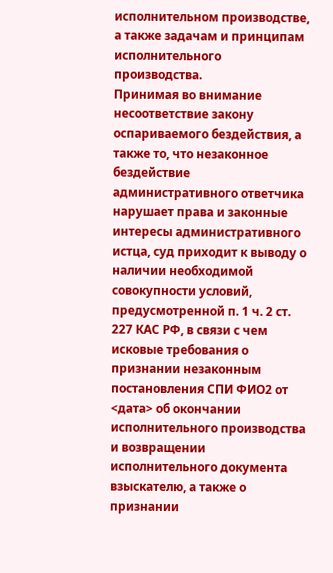исполнительном производстве, а также задачам и принципам исполнительного производства.
Принимая во внимание несоответствие закону оспариваемого бездействия, а также то, что незаконное бездействие административного ответчика нарушает права и законные интересы административного истца, суд приходит к выводу о наличии необходимой совокупности условий, предусмотренной п. 1 ч. 2 ст. 227 КАС РФ, в связи с чем исковые требования о признании незаконным постановления СПИ ФИО2 от <дата> об окончании исполнительного производства и возвращении исполнительного документа взыскателю, а также о признании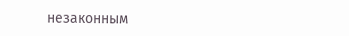незаконным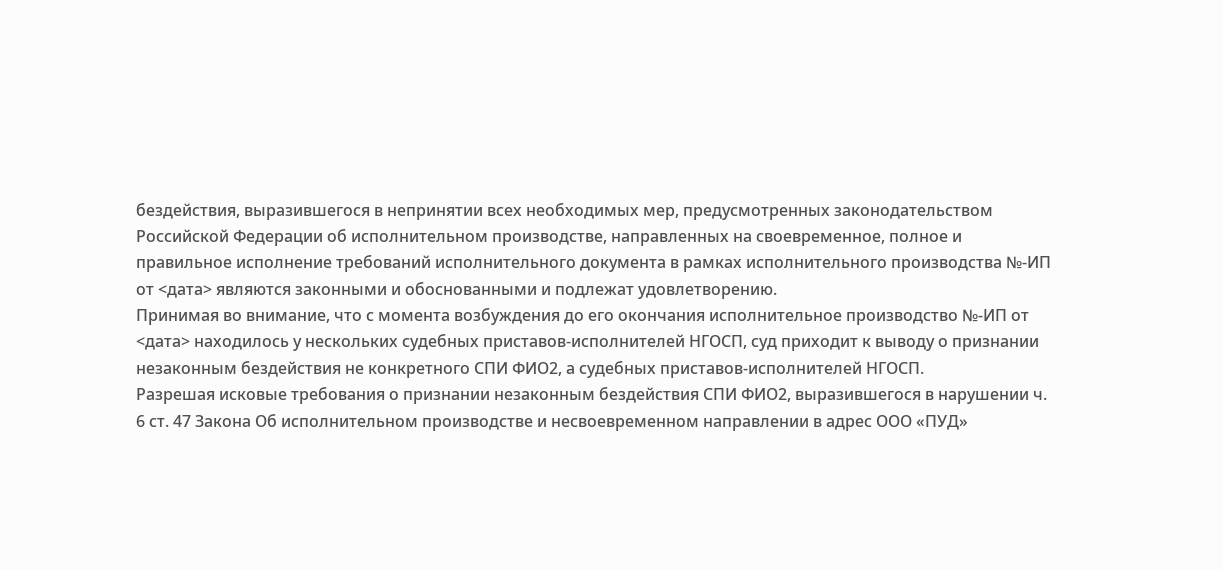бездействия, выразившегося в непринятии всех необходимых мер, предусмотренных законодательством Российской Федерации об исполнительном производстве, направленных на своевременное, полное и правильное исполнение требований исполнительного документа в рамках исполнительного производства №-ИП от <дата> являются законными и обоснованными и подлежат удовлетворению.
Принимая во внимание, что с момента возбуждения до его окончания исполнительное производство №-ИП от <дата> находилось у нескольких судебных приставов-исполнителей НГОСП, суд приходит к выводу о признании незаконным бездействия не конкретного СПИ ФИО2, а судебных приставов-исполнителей НГОСП.
Разрешая исковые требования о признании незаконным бездействия СПИ ФИО2, выразившегося в нарушении ч. 6 ст. 47 Закона Об исполнительном производстве и несвоевременном направлении в адрес ООО «ПУД»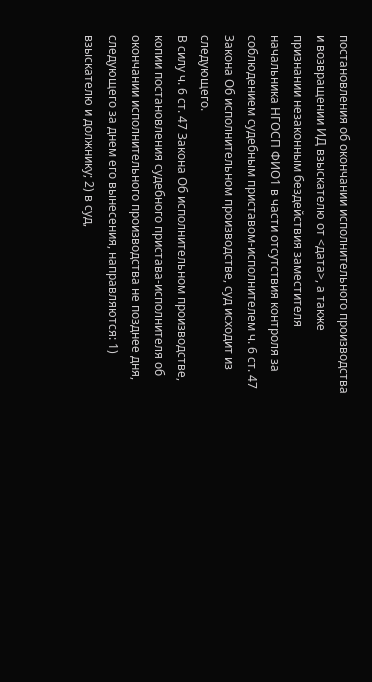постановления об окончании исполнительного производства и возвращении ИД взыскателю от <дата>, а также признании незаконным бездействия заместителя начальника НГОСП ФИО1 в части отсутствия контроля за соблюдением судебным приставом-исполнителем ч. 6 ст. 47 Закона Об исполнительном производстве, суд исходит из следующего.
В силу ч. 6 ст. 47 Закона Об исполнительном производстве, копии постановления судебного пристава-исполнителя об окончании исполнительного производства не позднее дня, следующего за днем его вынесения, направляются: 1) взыскателю и должнику; 2) в суд,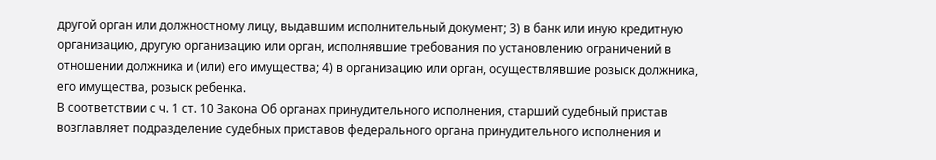другой орган или должностному лицу, выдавшим исполнительный документ; 3) в банк или иную кредитную организацию, другую организацию или орган, исполнявшие требования по установлению ограничений в отношении должника и (или) его имущества; 4) в организацию или орган, осуществлявшие розыск должника, его имущества, розыск ребенка.
В соответствии с ч. 1 ст. 10 Закона Об органах принудительного исполнения, старший судебный пристав возглавляет подразделение судебных приставов федерального органа принудительного исполнения и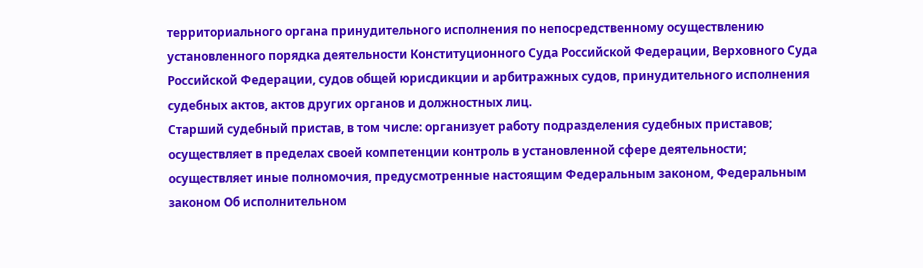территориального органа принудительного исполнения по непосредственному осуществлению установленного порядка деятельности Конституционного Суда Российской Федерации, Верховного Суда Российской Федерации, судов общей юрисдикции и арбитражных судов, принудительного исполнения судебных актов, актов других органов и должностных лиц.
Старший судебный пристав, в том числе: организует работу подразделения судебных приставов; осуществляет в пределах своей компетенции контроль в установленной сфере деятельности; осуществляет иные полномочия, предусмотренные настоящим Федеральным законом, Федеральным законом Об исполнительном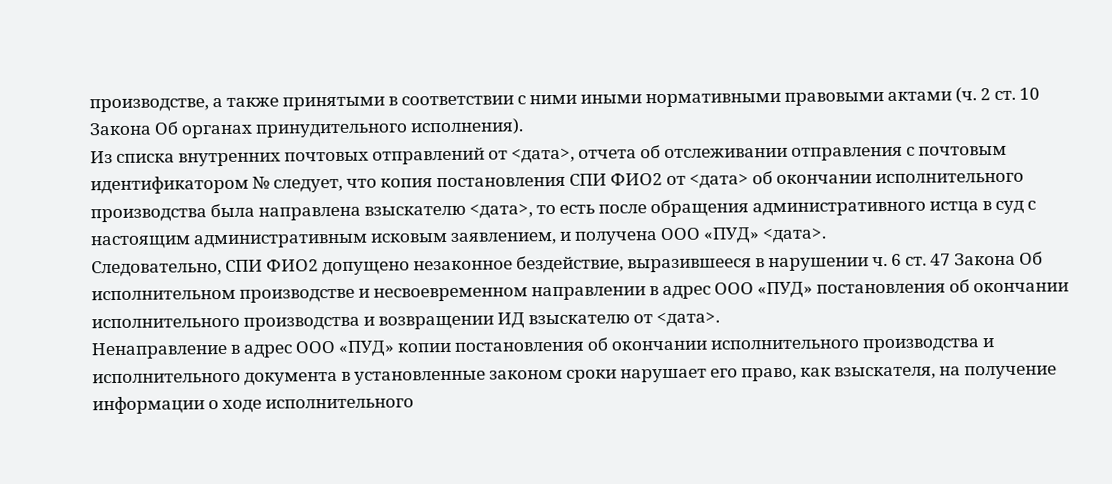производстве, а также принятыми в соответствии с ними иными нормативными правовыми актами (ч. 2 ст. 10 Закона Об органах принудительного исполнения).
Из списка внутренних почтовых отправлений от <дата>, отчета об отслеживании отправления с почтовым идентификатором № следует, что копия постановления СПИ ФИО2 от <дата> об окончании исполнительного производства была направлена взыскателю <дата>, то есть после обращения административного истца в суд с настоящим административным исковым заявлением, и получена ООО «ПУД» <дата>.
Следовательно, СПИ ФИО2 допущено незаконное бездействие, выразившееся в нарушении ч. 6 ст. 47 Закона Об исполнительном производстве и несвоевременном направлении в адрес ООО «ПУД» постановления об окончании исполнительного производства и возвращении ИД взыскателю от <дата>.
Ненаправление в адрес ООО «ПУД» копии постановления об окончании исполнительного производства и исполнительного документа в установленные законом сроки нарушает его право, как взыскателя, на получение информации о ходе исполнительного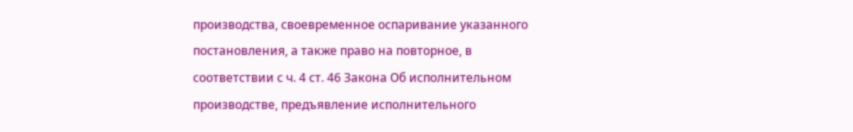производства, своевременное оспаривание указанного постановления, а также право на повторное, в соответствии с ч. 4 ст. 46 Закона Об исполнительном производстве, предъявление исполнительного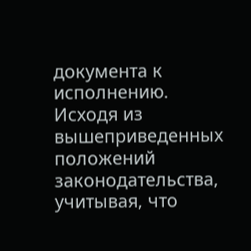документа к исполнению.
Исходя из вышеприведенных положений законодательства, учитывая, что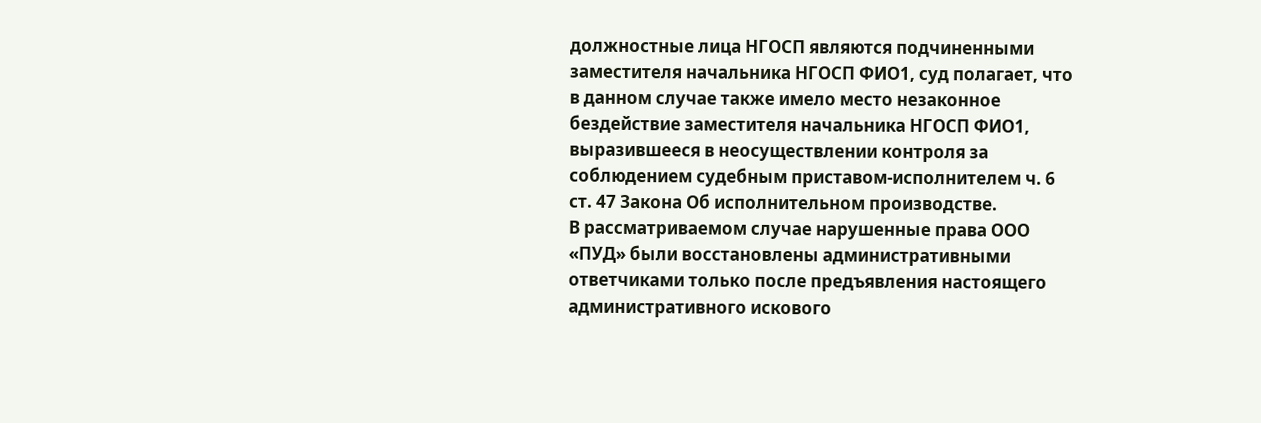должностные лица НГОСП являются подчиненными заместителя начальника НГОСП ФИО1, суд полагает, что в данном случае также имело место незаконное бездействие заместителя начальника НГОСП ФИО1, выразившееся в неосуществлении контроля за соблюдением судебным приставом-исполнителем ч. 6 ст. 47 Закона Об исполнительном производстве.
В рассматриваемом случае нарушенные права ООО «ПУД» были восстановлены административными ответчиками только после предъявления настоящего административного искового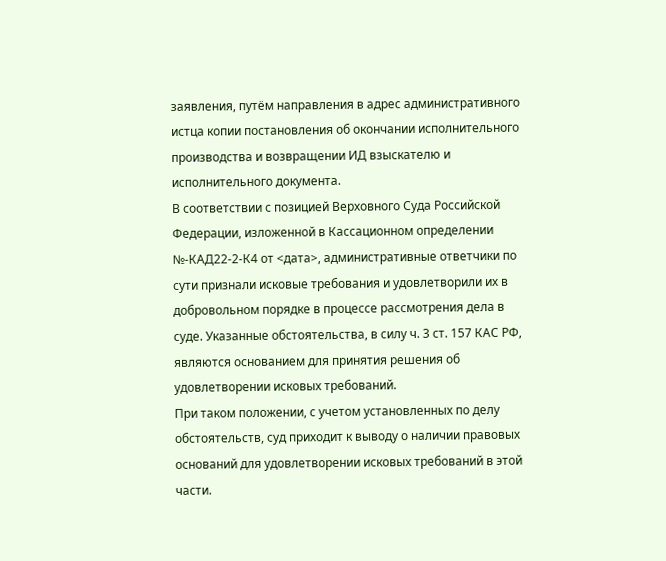заявления, путём направления в адрес административного истца копии постановления об окончании исполнительного производства и возвращении ИД взыскателю и исполнительного документа.
В соответствии с позицией Верховного Суда Российской Федерации, изложенной в Кассационном определении №-КАД22-2-К4 от <дата>, административные ответчики по сути признали исковые требования и удовлетворили их в добровольном порядке в процессе рассмотрения дела в суде. Указанные обстоятельства, в силу ч. 3 ст. 157 КАС РФ, являются основанием для принятия решения об удовлетворении исковых требований.
При таком положении, с учетом установленных по делу обстоятельств, суд приходит к выводу о наличии правовых оснований для удовлетворении исковых требований в этой части.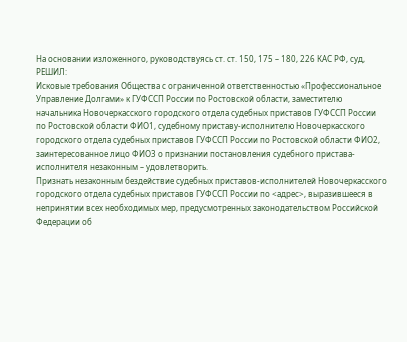На основании изложенного, руководствуясь ст. ст. 150, 175 – 180, 226 КАС РФ, суд,
РЕШИЛ:
Исковые требования Общества с ограниченной ответственностью «Профессиональное Управление Долгами» к ГУФССП России по Ростовской области, заместителю начальника Новочеркасского городского отдела судебных приставов ГУФССП России по Ростовской области ФИО1, судебному приставу-исполнителю Новочеркасского городского отдела судебных приставов ГУФССП России по Ростовской области ФИО2, заинтересованное лицо ФИО3 о признании постановления судебного пристава-исполнителя незаконным – удовлетворить.
Признать незаконным бездействие судебных приставов-исполнителей Новочеркасского городского отдела судебных приставов ГУФССП России по <адрес>, выразившееся в непринятии всех необходимых мер, предусмотренных законодательством Российской Федерации об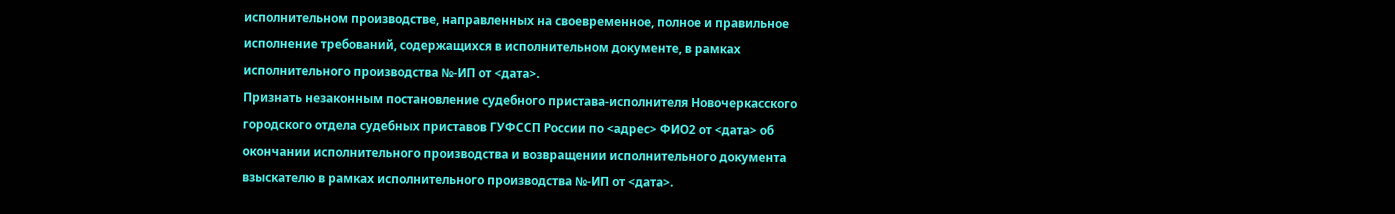исполнительном производстве, направленных на своевременное, полное и правильное исполнение требований, содержащихся в исполнительном документе, в рамках исполнительного производства №-ИП от <дата>.
Признать незаконным постановление судебного пристава-исполнителя Новочеркасского городского отдела судебных приставов ГУФССП России по <адрес> ФИО2 от <дата> об окончании исполнительного производства и возвращении исполнительного документа взыскателю в рамках исполнительного производства №-ИП от <дата>.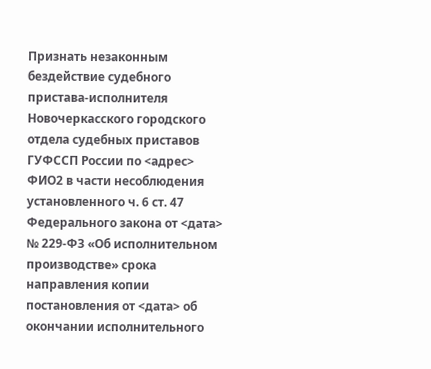Признать незаконным бездействие судебного пристава-исполнителя Новочеркасского городского отдела судебных приставов ГУФССП России по <адрес> ФИО2 в части несоблюдения установленного ч. 6 ст. 47 Федерального закона от <дата> № 229-ФЗ «Об исполнительном производстве» срока направления копии постановления от <дата> об окончании исполнительного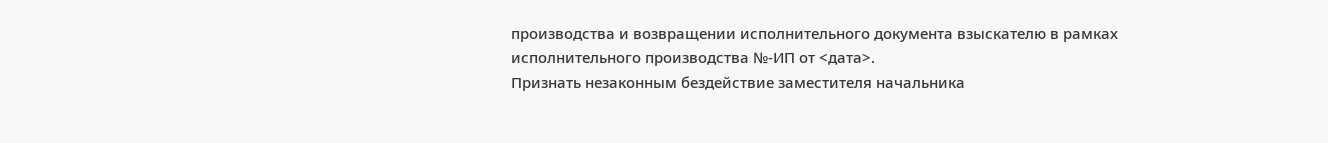производства и возвращении исполнительного документа взыскателю в рамках исполнительного производства №-ИП от <дата>.
Признать незаконным бездействие заместителя начальника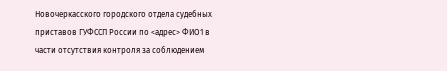Новочеркасского городского отдела судебных приставов ГУФССП России по <адрес> ФИО1 в части отсутствия контроля за соблюдением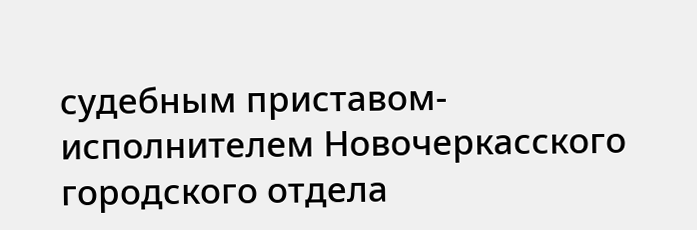судебным приставом-исполнителем Новочеркасского городского отдела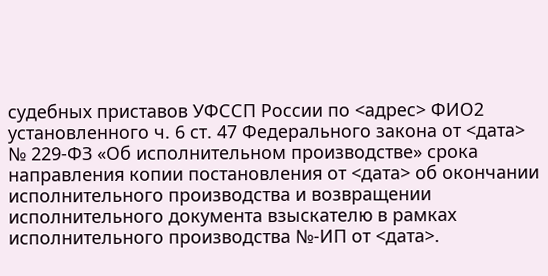судебных приставов УФССП России по <адрес> ФИО2 установленного ч. 6 ст. 47 Федерального закона от <дата> № 229-ФЗ «Об исполнительном производстве» срока направления копии постановления от <дата> об окончании исполнительного производства и возвращении исполнительного документа взыскателю в рамках исполнительного производства №-ИП от <дата>.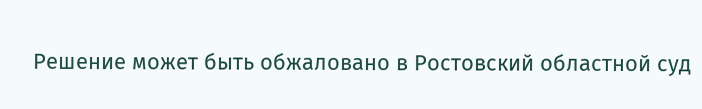Решение может быть обжаловано в Ростовский областной суд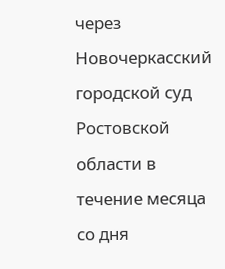через Новочеркасский городской суд Ростовской области в течение месяца со дня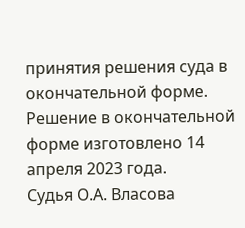принятия решения суда в окончательной форме.
Решение в окончательной форме изготовлено 14 апреля 2023 года.
Судья О.А. Власова